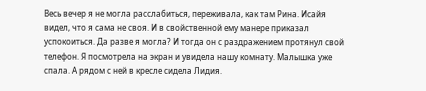Весь вечер я не могла расслабиться, переживала, как там Рина. Исайя видел, что я сама не своя. И в свойственной ему манере приказал успокоиться. Да разве я могла? И тогда он с раздражением протянул свой телефон. Я посмотрела на экран и увидела нашу комнату. Малышка уже спала. А рядом с ней в кресле сидела Лидия.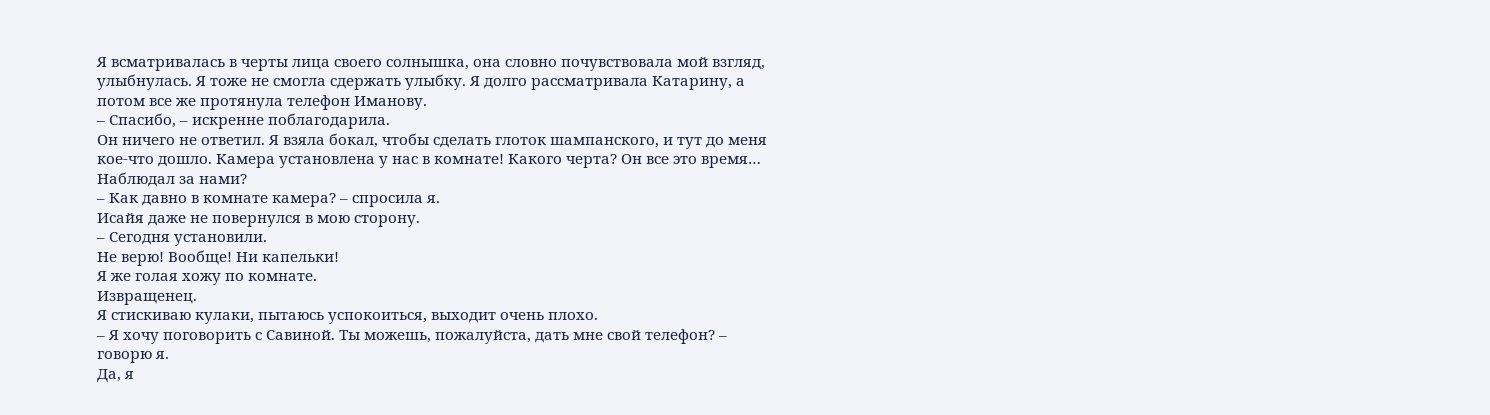Я всматривалась в черты лица своего солнышка, она словно почувствовала мой взгляд, улыбнулась. Я тоже не смогла сдержать улыбку. Я долго рассматривала Катарину, а потом все же протянула телефон Иманову.
– Спасибо, – искренне поблагодарила.
Он ничего не ответил. Я взяла бокал, чтобы сделать глоток шампанского, и тут до меня кое-что дошло. Камера установлена у нас в комнате! Какого черта? Он все это время… Наблюдал за нами?
– Как давно в комнате камера? – спросила я.
Исайя даже не повернулся в мою сторону.
– Сегодня установили.
Не верю! Вообще! Ни капельки!
Я же голая хожу по комнате.
Извращенец.
Я стискиваю кулаки, пытаюсь успокоиться, выходит очень плохо.
– Я хочу поговорить с Савиной. Ты можешь, пожалуйста, дать мне свой телефон? – говорю я.
Да, я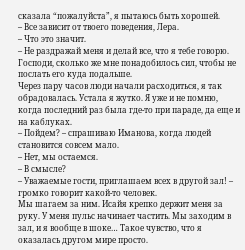сказала “пожалуйста”, я пытаюсь быть хорошей.
– Все зависит от твоего поведения, Лера.
– Что это значит.
– Не раздражай меня и делай все, что я тебе говорю.
Господи, сколько же мне понадобилось сил, чтобы не послать его куда подальше.
Через пару часов люди начали расходиться, я так обрадовалась. Устала я жутко. Я уже и не помню, когда последний раз была где-то при параде, да еще и на каблуках.
– Пойдем? – спрашиваю Иманова, когда людей становится совсем мало.
– Нет, мы остаемся.
– В смысле?
– Уважаемые гости, приглашаем всех в другой зал! – громко говорит какой-то человек.
Мы шагаем за ним. Исайя крепко держит меня за руку. У меня пульс начинает частить. Мы заходим в зал, и я вообще в шоке… Такое чувство, что я оказалась другом мире просто.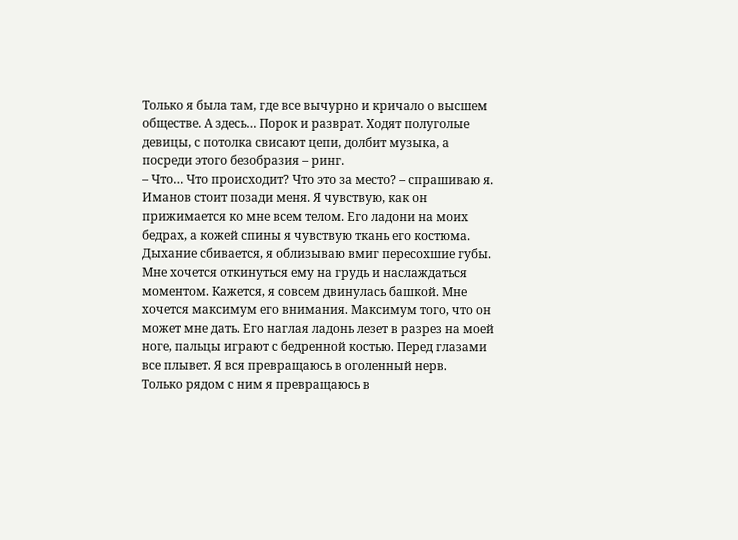Только я была там, где все вычурно и кричало о высшем обществе. А здесь… Порок и разврат. Ходят полуголые девицы, с потолка свисают цепи, долбит музыка, а посреди этого безобразия – ринг.
– Что… Что происходит? Что это за место? – спрашиваю я.
Иманов стоит позади меня. Я чувствую, как он прижимается ко мне всем телом. Его ладони на моих бедрах, а кожей спины я чувствую ткань его костюма. Дыхание сбивается, я облизываю вмиг пересохшие губы. Мне хочется откинуться ему на грудь и наслаждаться моментом. Кажется, я совсем двинулась башкой. Мне хочется максимум его внимания. Максимум того, что он может мне дать. Его наглая ладонь лезет в разрез на моей ноге, пальцы играют с бедренной костью. Перед глазами все плывет. Я вся превращаюсь в оголенный нерв.
Только рядом с ним я превращаюсь в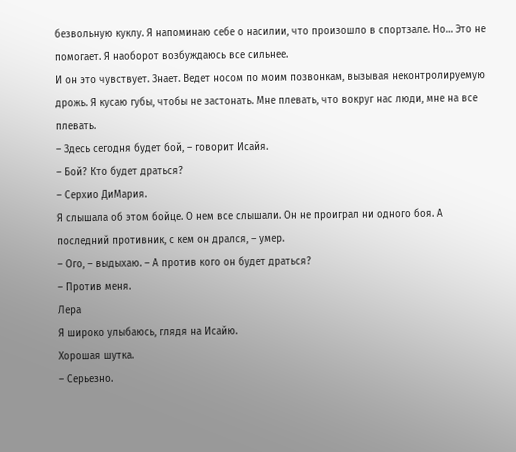безвольную куклу. Я напоминаю себе о насилии, что произошло в спортзале. Но… Это не помогает. Я наоборот возбуждаюсь все сильнее.
И он это чувствует. Знает. Ведет носом по моим позвонкам, вызывая неконтролируемую дрожь. Я кусаю губы, чтобы не застонать. Мне плевать, что вокруг нас люди, мне на все плевать.
– Здесь сегодня будет бой, – говорит Исайя.
– Бой? Кто будет драться?
– Серхио ДиМария.
Я слышала об этом бойце. О нем все слышали. Он не проиграл ни одного боя. А последний противник, с кем он дрался, – умер.
– Ого, – выдыхаю. – А против кого он будет драться?
– Против меня.
Лера
Я широко улыбаюсь, глядя на Исайю.
Хорошая шутка.
– Серьезно.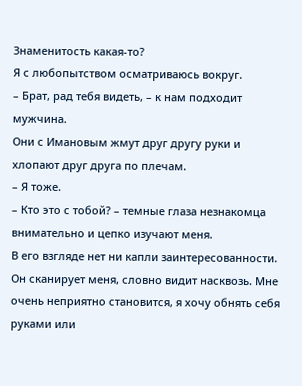Знаменитость какая-то?
Я с любопытством осматриваюсь вокруг.
– Брат, рад тебя видеть, – к нам подходит мужчина.
Они с Имановым жмут друг другу руки и хлопают друг друга по плечам.
– Я тоже.
– Кто это с тобой? – темные глаза незнакомца внимательно и цепко изучают меня.
В его взгляде нет ни капли заинтересованности. Он сканирует меня, словно видит насквозь. Мне очень неприятно становится, я хочу обнять себя руками или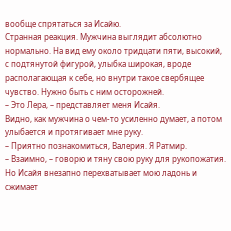вообще спрятаться за Исайю.
Странная реакция. Мужчина выглядит абсолютно нормально. На вид ему около тридцати пяти, высокий, с подтянутой фигурой, улыбка широкая, вроде располагающая к себе, но внутри такое свербящее чувство. Нужно быть с ним осторожней.
– Это Лера, – представляет меня Исайя.
Видно, как мужчина о чем-то усиленно думает, а потом улыбается и протягивает мне руку.
– Приятно познакомиться, Валерия. Я Ратмир.
– Взаимно, – говорю и тяну свою руку для рукопожатия.
Но Исайя внезапно перехватывает мою ладонь и сжимает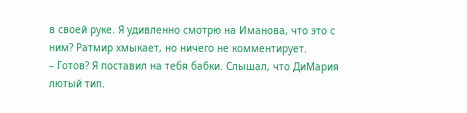в своей руке. Я удивленно смотрю на Иманова, что это с ним? Ратмир хмыкает, но ничего не комментирует.
– Готов? Я поставил на тебя бабки. Слышал, что ДиМария лютый тип.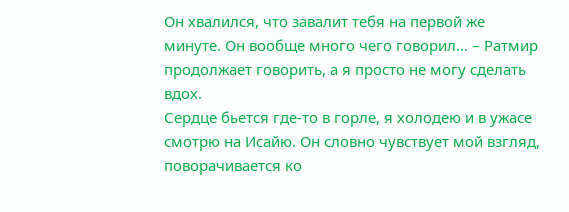Он хвалился, что завалит тебя на первой же минуте. Он вообще много чего говорил… – Ратмир продолжает говорить, а я просто не могу сделать вдох.
Сердце бьется где-то в горле, я холодею и в ужасе смотрю на Исайю. Он словно чувствует мой взгляд, поворачивается ко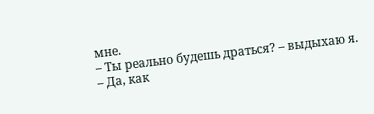мне.
– Ты реально будешь драться? – выдыхаю я.
– Да, как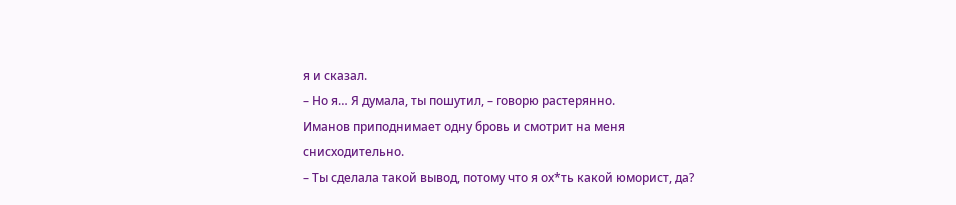я и сказал.
– Но я… Я думала, ты пошутил, – говорю растерянно.
Иманов приподнимает одну бровь и смотрит на меня снисходительно.
– Ты сделала такой вывод, потому что я ох*ть какой юморист, да?